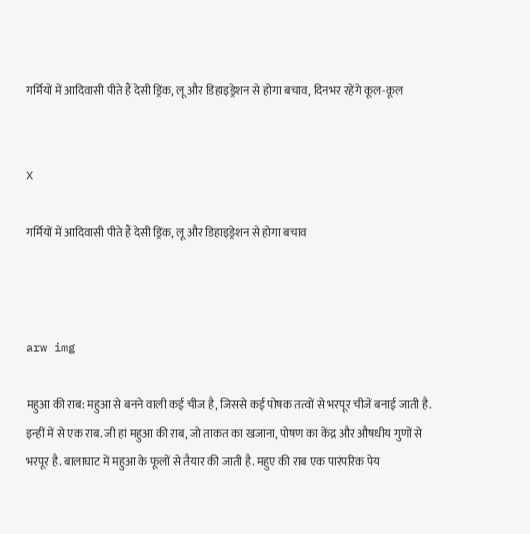गर्मियों में आदिवासी पीते हैं देसी ड्रिंक, लू और डिहाइड्रेशन से होगा बचाव, दिनभर रहेंगे कूल-कूल


X

गर्मियों में आदिवासी पीते हैं देसी ड्रिंक, लू और डिहाइड्रेशन से होगा बचाव



arw img

महुआ की राब: महुआ से बनने वाली कई चीज है, जिससे कई पोषक तत्वों से भरपूर चीजें बनाई जाती है. इन्हीं में से एक राब. जी हां महुआ की राब, जो ताकत का खजाना, पोषण का केंद्र और औषधीय गुणों से भरपूर है. बालाघाट में महुआ के फूलों से तैयार की जाती है. महुए की राब एक पारंपरिक पेय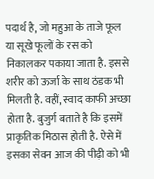पदार्थ है, जो महुआ के ताजे फूल या सूखे फूलों के रस को निकालकर पकाया जाता है. इससे शरीर को ऊर्जा के साथ ठंडक भी मिलती है. वहीं, स्वाद काफी अच्छा होता है. बुजुर्ग बताते है कि इसमें प्राकृतिक मिठास होती है. ऐसे में इसका सेवन आज की पीढ़ी को भी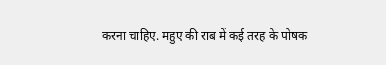करना चाहिए. महुए की राब में कई तरह के पोषक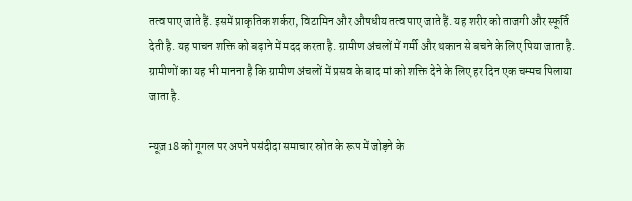तत्व पाए जाते हैं. इसमें प्राकृतिक शर्करा, विटामिन और औषधीय तत्व पाए जाते हैं. यह शरीर को ताजगी और स्फूर्ति देती है. यह पाचन शक्ति को बढ़ाने में मदद करता है. ग्रामीण अंचलों में गर्मी और थकान से बचने के लिए पिया जाता है. ग्रामीणों का यह भी मानना है कि ग्रामीण अंचलों में प्रसव के बाद मां को शक्ति देने के लिए हर दिन एक चम्मच पिलाया जाता है.

न्यूज़18 को गूगल पर अपने पसंदीदा समाचार स्रोत के रूप में जोड़ने के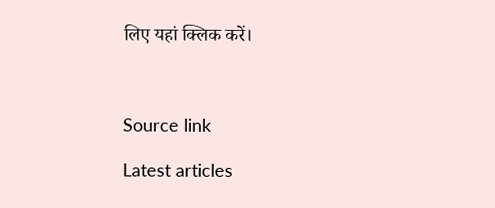लिए यहां क्लिक करें।



Source link

Latest articles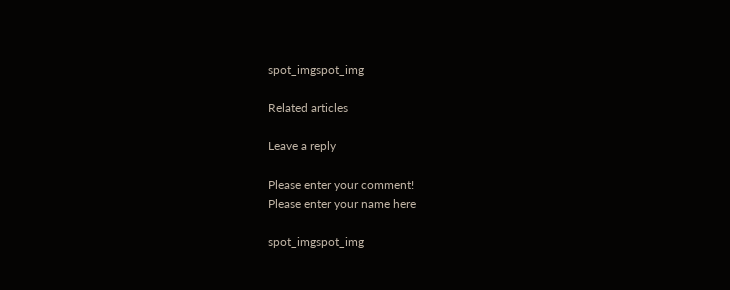spot_imgspot_img

Related articles

Leave a reply

Please enter your comment!
Please enter your name here

spot_imgspot_img